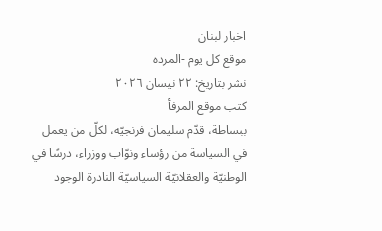اخبار لبنان
موقع كل يوم -المرده
نشر بتاريخ: ٢٢ نيسان ٢٠٢٦
كتب موقع المرفأ
ببساطة، قدّم سليمان فرنجيّه، لكلّ من يعمل في السياسة من رؤساء ونوّاب ووزراء، درسًا في الوطنيّة والعقلانيّة السياسيّة النادرة الوجود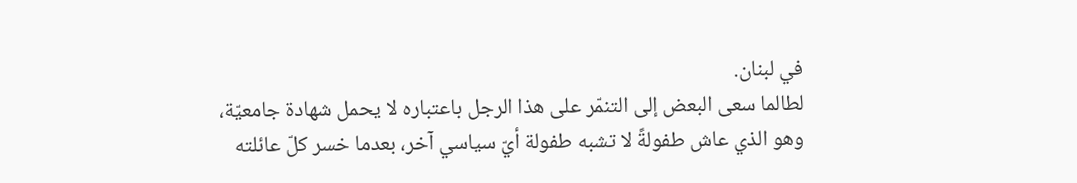في لبنان.
لطالما سعى البعض إلى التنمّر على هذا الرجل باعتباره لا يحمل شهادة جامعيّة، وهو الذي عاش طفولةً لا تشبه طفولة أيّ سياسي آخر، بعدما خسر كلّ عائلته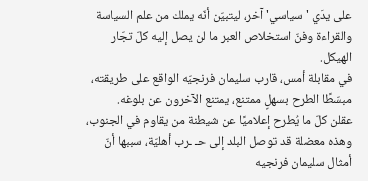على يدَي 'سياسي' آخر، ليتبيّن أنّه يملك من علم السياسة والقراءة وفنّ استخلاص العبر ما لن يصل إليه كلّ تجّار الهيكل.
في مقابلة أمس، قارب سليمان فرنجيّه الواقع على طريقته، مبسّطًا الطرح بسهلٍ ممتنع، يمتنع الآخرون عن بلوغه.
عقلن كلّ ما يُطرح إعلاميًا عن شيطنة من يقاوم في الجنوب، وهذه معضلة قد توصل البلد إلى حـ ـرب أهليّة، سببها أنّ أمثال سليمان فرنجيه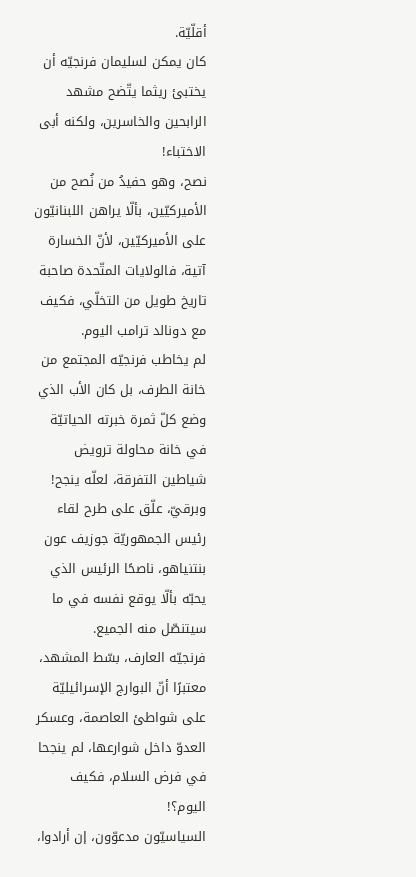أقلّيّة.
كان يمكن لسليمان فرنجيّه أن يختبئ ريثما يتّضح مشهد الرابحين والخاسرين، ولكنه أبى الاختباء!
نصح، وهو حفيدُ من نُصح من الأميركيّين، بألّا يراهن اللبنانيّون على الأميركيّين، لأنّ الخسارة آتية، فالولايات المتّحدة صاحبة تاريخ طويل من التخلّي، فكيف مع دونالد ترامب اليوم.
لم يخاطب فرنجيّه المجتمع من خانة الطرف، بل كان الأب الذي وضع كلّ ثمرة خبرته الحياتيّة في خانة محاولة ترويض شياطين التفرقة، لعلّه ينجح!
وبرقيّ، علّق على طرح لقاء رئيس الجمهوريّة جوزيف عون بنتنياهو، ناصحًا الرئيس الذي يحبّه بألّا يوقع نفسه في ما سيتنصّل منه الجميع.
فرنجيّه العارف، بسّط المشهد، معتبرًا أنّ البوارج الإسرائيليّة على شواطئ العاصمة، وعسكر العدوّ داخل شوارعها، لم ينجحا في فرض السلام، فكيف اليوم؟!
السياسيّون مدعوّون، إن أرادوا،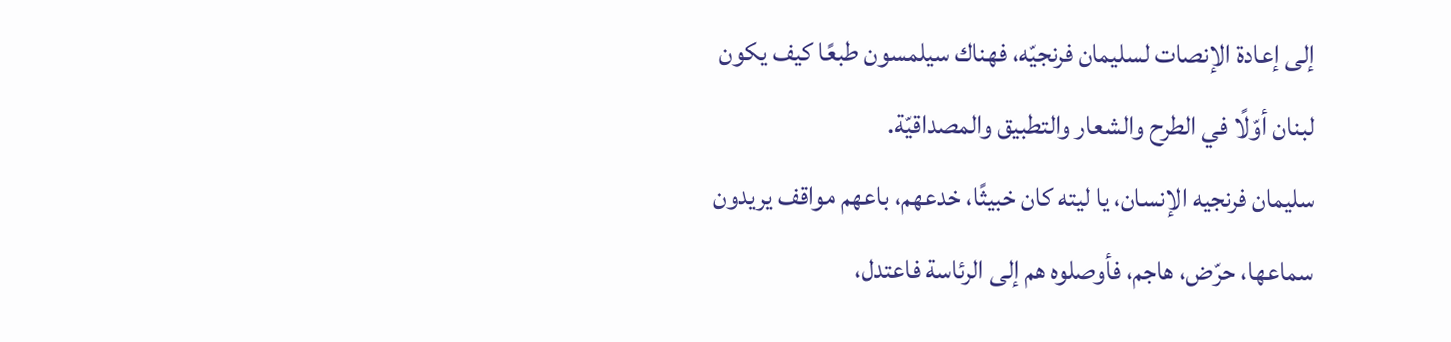إلى إعادة الإنصات لسليمان فرنجيّه، فهناك سيلمسون طبعًا كيف يكون لبنان أوّلًا في الطرح والشعار والتطبيق والمصداقيّة.
سليمان فرنجيه الإنسان، يا ليته كان خبيثًا، خدعهم، باعهم مواقف يريدون سماعها، حرّض، هاجم، فأوصلوه هم إلى الرئاسة فاعتدل،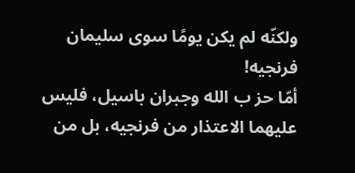ولكنّه لم يكن يومًا سوى سليمان فرنجيه!
أمّا حز ب الله وجبران باسيل، فليس عليهما الاعتذار من فرنجيه، بل من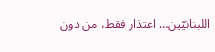اللبنانيّين… اعتذار فقط، من دون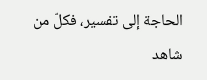الحاجة إلى تفسير، فكلّ من شاهد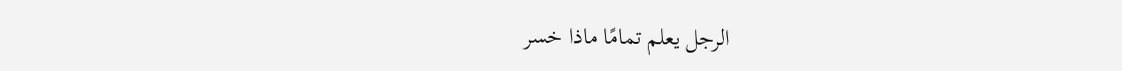الرجل يعلم تمامًا ماذا خسر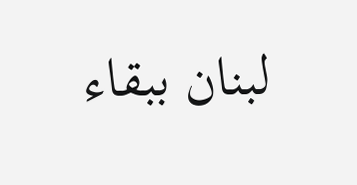لبنان ببقاء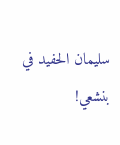سليمان الحفيد في بنشعي!